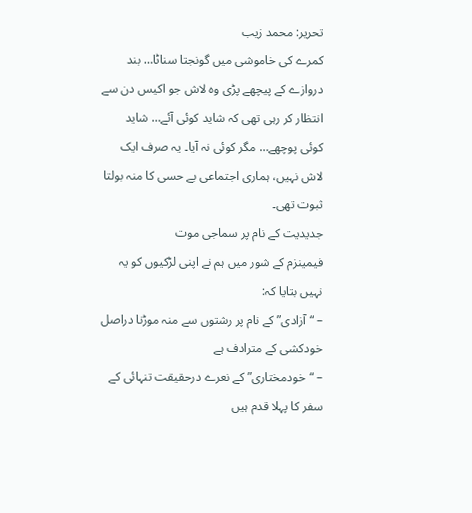تحریر: محمد زیب
کمرے کی خاموشی میں گونجتا سناٹا… بند دروازے کے پیچھے پڑی وہ لاش جو اکیس دن سے انتظار کر رہی تھی کہ شاید کوئی آئے… شاید کوئی پوچھے… مگر کوئی نہ آیا۔ یہ صرف ایک لاش نہیں، ہماری اجتماعی بے حسی کا منہ بولتا ثبوت تھی۔
جدیدیت کے نام پر سماجی موت
فیمینزم کے شور میں ہم نے اپنی لڑکیوں کو یہ نہیں بتایا کہ:
– “آزادی” کے نام پر رشتوں سے منہ موڑنا دراصل خودکشی کے مترادف ہے
– “خودمختاری” کے نعرے درحقیقت تنہائی کے سفر کا پہلا قدم ہیں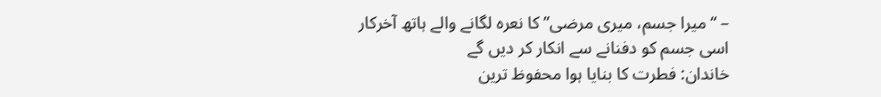– “میرا جسم، میری مرضی” کا نعرہ لگانے والے ہاتھ آخرکار اسی جسم کو دفنانے سے انکار کر دیں گے
خاندان: فطرت کا بنایا ہوا محفوظ ترین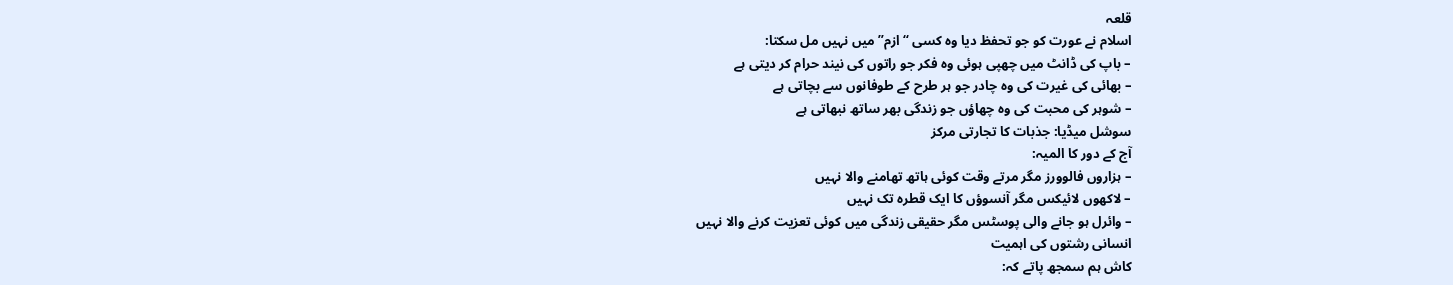قلعہ
اسلام نے عورت کو جو تحفظ دیا وہ کسی “ازم” میں نہیں مل سکتا:
– باپ کی ڈانٹ میں چھپی ہوئی وہ فکر جو راتوں کی نیند حرام کر دیتی ہے
– بھائی کی غیرت کی وہ چادر جو ہر طرح کے طوفانوں سے بچاتی ہے
– شوہر کی محبت کی وہ چھاؤں جو زندگی بھر ساتھ نبھاتی ہے
سوشل میڈیا: جذبات کا تجارتی مرکز
آج کے دور کا المیہ:
– ہزاروں فالوورز مگر مرتے وقت کوئی ہاتھ تھامنے والا نہیں
– لاکھوں لائیکس مگر آنسوؤں کا ایک قطرہ تک نہیں
– وائرل ہو جانے والی پوسٹس مگر حقیقی زندگی میں کوئی تعزیت کرنے والا نہیں
انسانی رشتوں کی اہمیت
کاش ہم سمجھ پاتے کہ: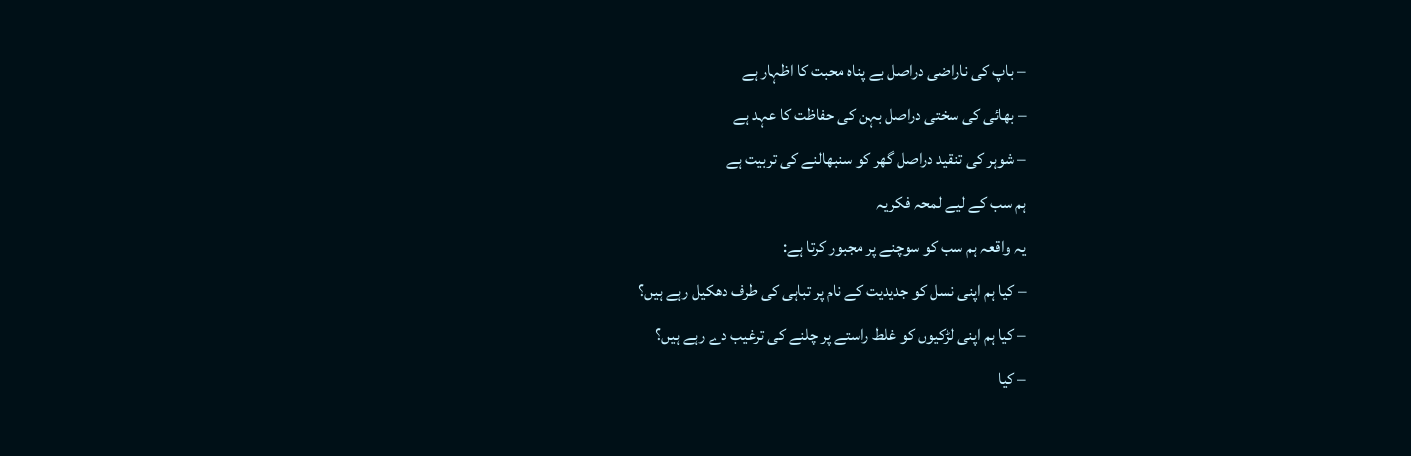– باپ کی ناراضی دراصل بے پناہ محبت کا اظہار ہے
– بھائی کی سختی دراصل بہن کی حفاظت کا عہد ہے
– شوہر کی تنقید دراصل گھر کو سنبھالنے کی تربیت ہے
ہم سب کے لیے لمحہ فکریہ
یہ واقعہ ہم سب کو سوچنے پر مجبور کرتا ہے:
– کیا ہم اپنی نسل کو جدیدیت کے نام پر تباہی کی طرف دھکیل رہے ہیں؟
– کیا ہم اپنی لڑکیوں کو غلط راستے پر چلنے کی ترغیب دے رہے ہیں؟
– کیا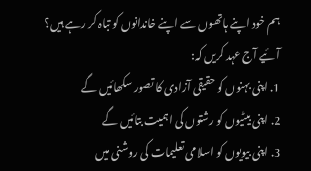ہم خود اپنے ہاتھوں سے اپنے خاندانوں کو تباہ کر رہے ہیں؟
آئیے آج عہد کریں کہ:
1. اپنی بہنوں کو حقیقی آزادی کا تصور سکھائیں گے
2. اپنی بیٹیوں کو رشتوں کی اہمیت بتائیں گے
3. اپنی بیویوں کو اسلامی تعلیمات کی روشنی میں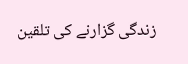زندگی گزارنے کی تلقین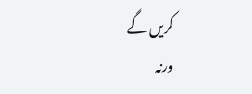کریں گے
ورنہ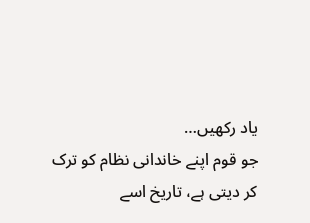یاد رکھیں…
جو قوم اپنے خاندانی نظام کو ترک کر دیتی ہے، تاریخ اسے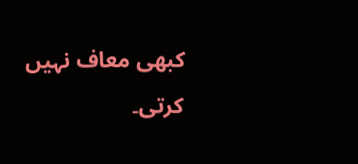کبھی معاف نہیں کرتی۔